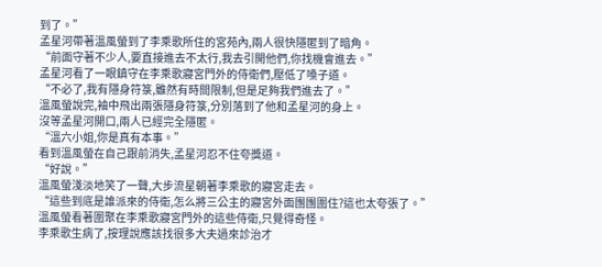到了。”
孟星河帶著溫風螢到了李乘歌所住的宮苑內,兩人很快隱匿到了暗角。
“前面守著不少人,要直接進去不太行,我去引開他們,你找機會進去。”
孟星河看了一眼鎮守在李乘歌寢宮門外的侍衛們,壓低了嗓子道。
“不必了,我有隱身符箓,雖然有時間限制,但是足夠我們進去了。”
溫風螢說完,袖中飛出兩張隱身符箓,分別落到了他和孟星河的身上。
沒等孟星河開口,兩人已經完全隱匿。
“溫六小姐,你是真有本事。”
看到溫風螢在自己跟前消失,孟星河忍不住夸獎道。
“好說。”
溫風螢淺淡地笑了一聲,大步流星朝著李乘歌的寢宮走去。
“這些到底是誰派來的侍衛,怎么將三公主的寢宮外面團團圍住?這也太夸張了。”
溫風螢看著圍聚在李乘歌寢宮門外的這些侍衛,只覺得奇怪。
李乘歌生病了,按理說應該找很多大夫過來診治才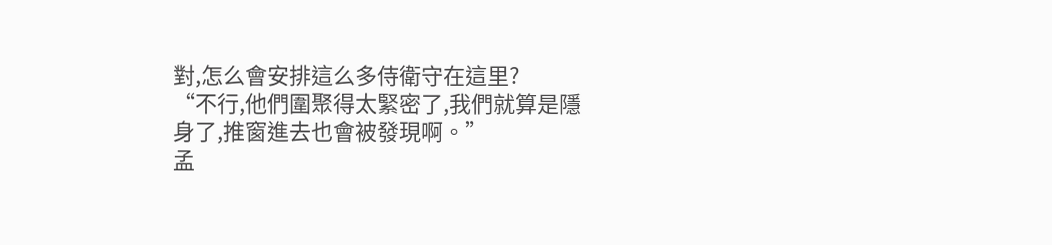對,怎么會安排這么多侍衛守在這里?
“不行,他們圍聚得太緊密了,我們就算是隱身了,推窗進去也會被發現啊。”
孟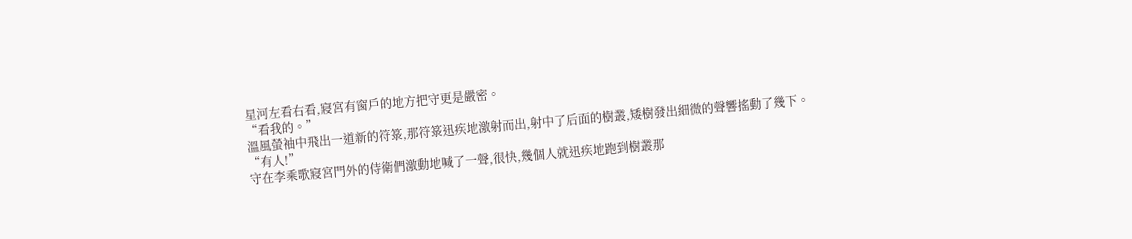星河左看右看,寢宮有窗戶的地方把守更是嚴密。
“看我的。”
溫風螢袖中飛出一道新的符箓,那符箓迅疾地激射而出,射中了后面的樹叢,矮樹發出細微的聲響搖動了幾下。
“有人!”
守在李乘歌寢宮門外的侍衛們激動地喊了一聲,很快,幾個人就迅疾地跑到樹叢那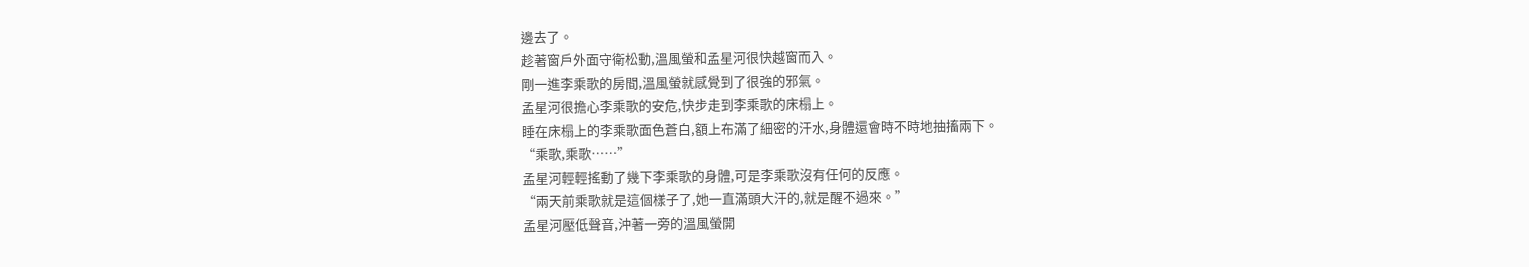邊去了。
趁著窗戶外面守衛松動,溫風螢和孟星河很快越窗而入。
剛一進李乘歌的房間,溫風螢就感覺到了很強的邪氣。
孟星河很擔心李乘歌的安危,快步走到李乘歌的床榻上。
睡在床榻上的李乘歌面色蒼白,額上布滿了細密的汗水,身體還會時不時地抽搐兩下。
“乘歌,乘歌……”
孟星河輕輕搖動了幾下李乘歌的身體,可是李乘歌沒有任何的反應。
“兩天前乘歌就是這個樣子了,她一直滿頭大汗的,就是醒不過來。”
孟星河壓低聲音,沖著一旁的溫風螢開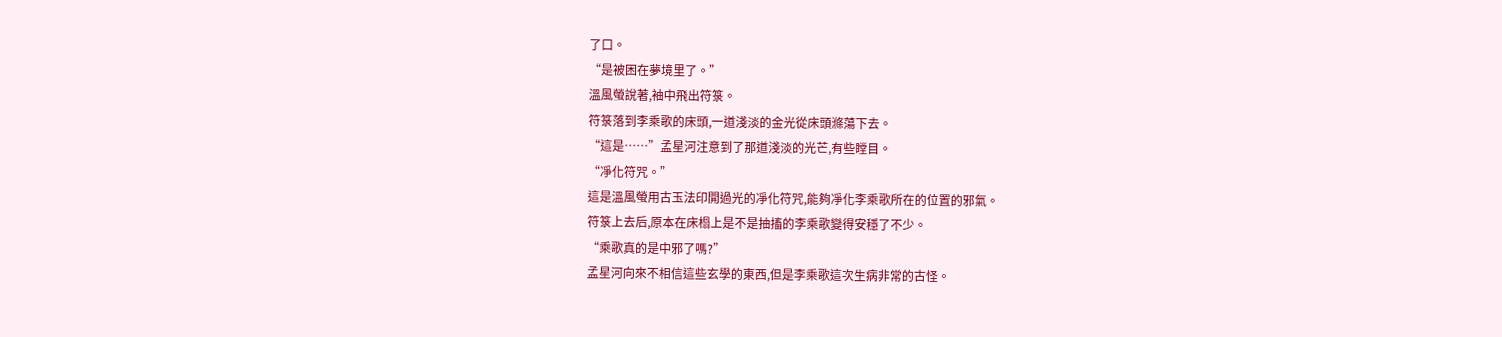了口。
“是被困在夢境里了。”
溫風螢說著,袖中飛出符箓。
符箓落到李乘歌的床頭,一道淺淡的金光從床頭滌蕩下去。
“這是……”孟星河注意到了那道淺淡的光芒,有些瞠目。
“凈化符咒。”
這是溫風螢用古玉法印開過光的凈化符咒,能夠凈化李乘歌所在的位置的邪氣。
符箓上去后,原本在床榻上是不是抽搐的李乘歌變得安穩了不少。
“乘歌真的是中邪了嗎?”
孟星河向來不相信這些玄學的東西,但是李乘歌這次生病非常的古怪。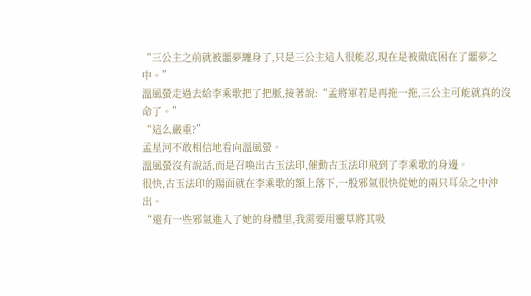“三公主之前就被噩夢纏身了,只是三公主這人很能忍,現在是被徹底困在了噩夢之中。”
溫風螢走過去給李乘歌把了把脈,接著說:“孟將軍若是再拖一拖,三公主可能就真的沒命了。”
“這么嚴重?”
孟星河不敢相信地看向溫風螢。
溫風螢沒有說話,而是召喚出古玉法印,催動古玉法印飛到了李乘歌的身邊。
很快,古玉法印的陽面就在李乘歌的額上落下,一股邪氣很快從她的兩只耳朵之中沖出。
“還有一些邪氣進入了她的身體里,我需要用靈草將其吸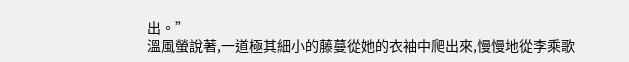出。”
溫風螢說著,一道極其細小的藤蔓從她的衣袖中爬出來,慢慢地從李乘歌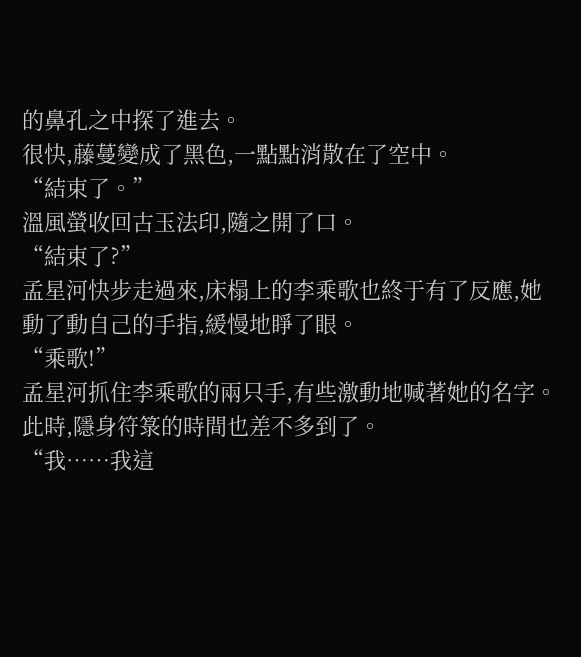的鼻孔之中探了進去。
很快,藤蔓變成了黑色,一點點消散在了空中。
“結束了。”
溫風螢收回古玉法印,隨之開了口。
“結束了?”
孟星河快步走過來,床榻上的李乘歌也終于有了反應,她動了動自己的手指,緩慢地睜了眼。
“乘歌!”
孟星河抓住李乘歌的兩只手,有些激動地喊著她的名字。
此時,隱身符箓的時間也差不多到了。
“我……我這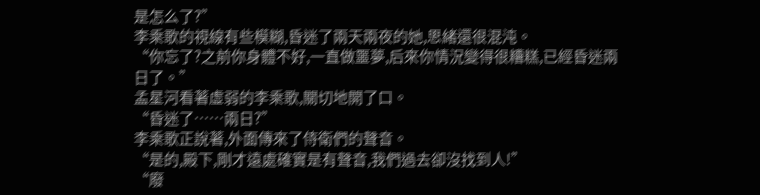是怎么了?”
李乘歌的視線有些模糊,昏迷了兩天兩夜的她,思緒還很混沌。
“你忘了?之前你身體不好,一直做噩夢,后來你情況變得很糟糕,已經昏迷兩日了。”
孟星河看著虛弱的李乘歌,關切地開了口。
“昏迷了……兩日?”
李乘歌正說著,外面傳來了侍衛們的聲音。
“是的,殿下,剛才遠處確實是有聲音,我們過去卻沒找到人!”
“廢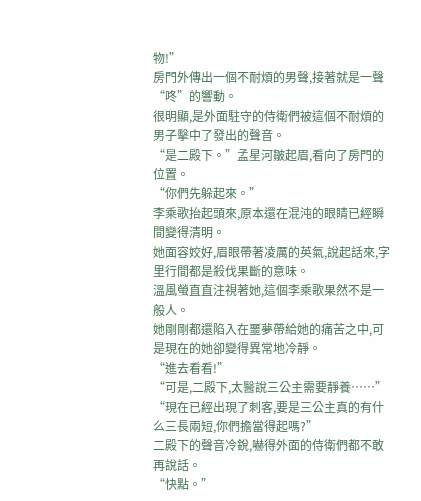物!”
房門外傳出一個不耐煩的男聲,接著就是一聲“咚”的響動。
很明顯,是外面駐守的侍衛們被這個不耐煩的男子擊中了發出的聲音。
“是二殿下。”孟星河皺起眉,看向了房門的位置。
“你們先躲起來。”
李乘歌抬起頭來,原本還在混沌的眼睛已經瞬間變得清明。
她面容姣好,眉眼帶著凌厲的英氣,說起話來,字里行間都是殺伐果斷的意味。
溫風螢直直注視著她,這個李乘歌果然不是一般人。
她剛剛都還陷入在噩夢帶給她的痛苦之中,可是現在的她卻變得異常地冷靜。
“進去看看!”
“可是,二殿下,太醫說三公主需要靜養……”
“現在已經出現了刺客,要是三公主真的有什么三長兩短,你們擔當得起嗎?”
二殿下的聲音冷銳,嚇得外面的侍衛們都不敢再說話。
“快點。”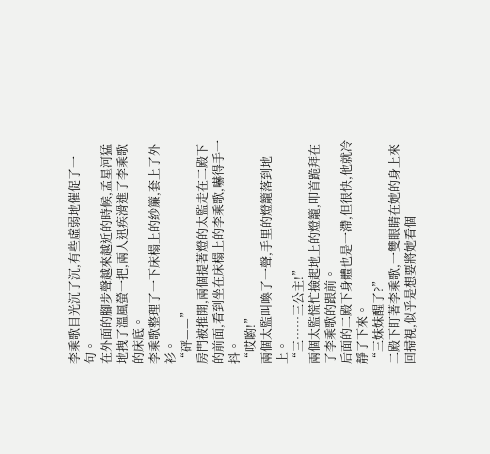李乘歌目光沉了沉,有些虛弱地催促了一句。
在外面的腳步聲越來越近的時候,孟星河猛地拽了溫風螢一把,兩人迅疾滑進了李乘歌的床底。
李乘歌整理了一下床榻上的紗簾,套上了外衫。
“砰——”
房門被推開,兩個提著燈的太監走在二殿下的前面,看到坐在床榻上的李乘歌,嚇得手一抖。
“哎喲!”
兩個太監叫喚了一聲,手里的燈籠落到地上。
“三……三公主!”
兩個太監慌忙撿起地上的燈籠,叩首跪拜在了李乘歌的跟前。
后面的二殿下身體也是一滯,但很快,他就冷靜了下來。
“三妹妹醒了?”
二殿下盯著李乘歌,一雙眼睛在她的身上來回掃視,似乎是想要將她看個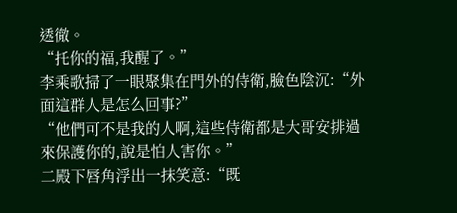透徹。
“托你的福,我醒了。”
李乘歌掃了一眼聚集在門外的侍衛,臉色陰沉:“外面這群人是怎么回事?”
“他們可不是我的人啊,這些侍衛都是大哥安排過來保護你的,說是怕人害你。”
二殿下唇角浮出一抹笑意:“既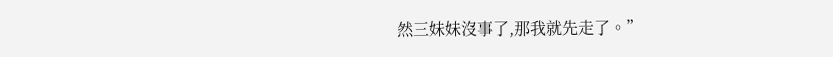然三妹妹沒事了,那我就先走了。”